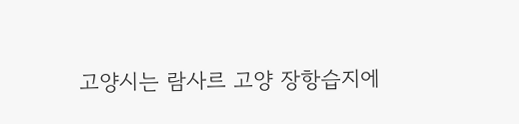고양시는 람사르 고양 장항습지에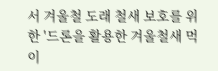서 겨울철 도래 철새 보호를 위한 '드론을 활용한 겨울철새 먹이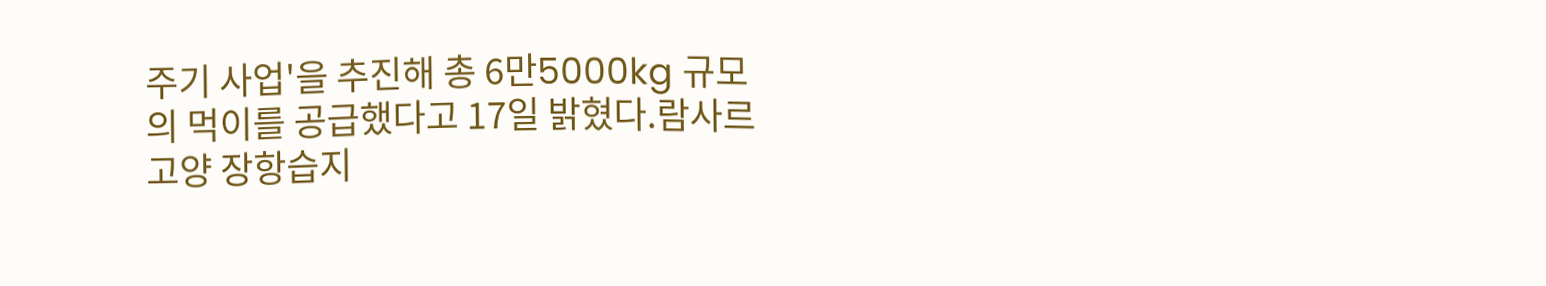주기 사업'을 추진해 총 6만5000kg 규모의 먹이를 공급했다고 17일 밝혔다.람사르 고양 장항습지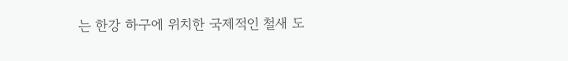는 한강 하구에 위치한 국제적인 철새 도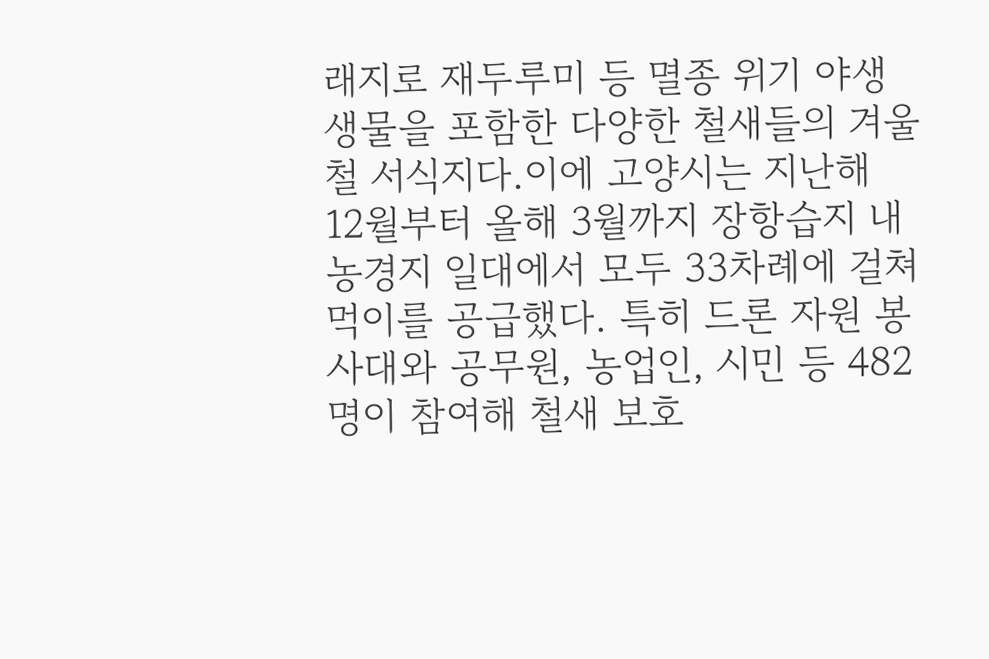래지로 재두루미 등 멸종 위기 야생 생물을 포함한 다양한 철새들의 겨울철 서식지다.이에 고양시는 지난해 12월부터 올해 3월까지 장항습지 내 농경지 일대에서 모두 33차례에 걸쳐 먹이를 공급했다. 특히 드론 자원 봉사대와 공무원, 농업인, 시민 등 482명이 참여해 철새 보호